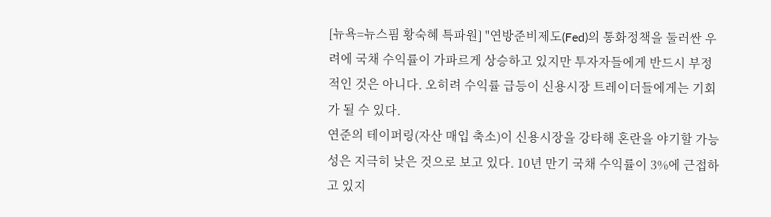[뉴욕=뉴스핌 황숙혜 특파원] "연방준비제도(Fed)의 통화정책을 둘러싼 우려에 국채 수익률이 가파르게 상승하고 있지만 투자자들에게 반드시 부정적인 것은 아니다. 오히려 수익률 급등이 신용시장 트레이더들에게는 기회가 될 수 있다.
연준의 테이퍼링(자산 매입 축소)이 신용시장을 강타해 혼란을 야기할 가능성은 지극히 낮은 것으로 보고 있다. 10년 만기 국채 수익률이 3%에 근접하고 있지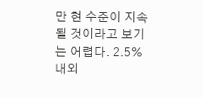만 현 수준이 지속될 것이라고 보기는 어렵다. 2.5% 내외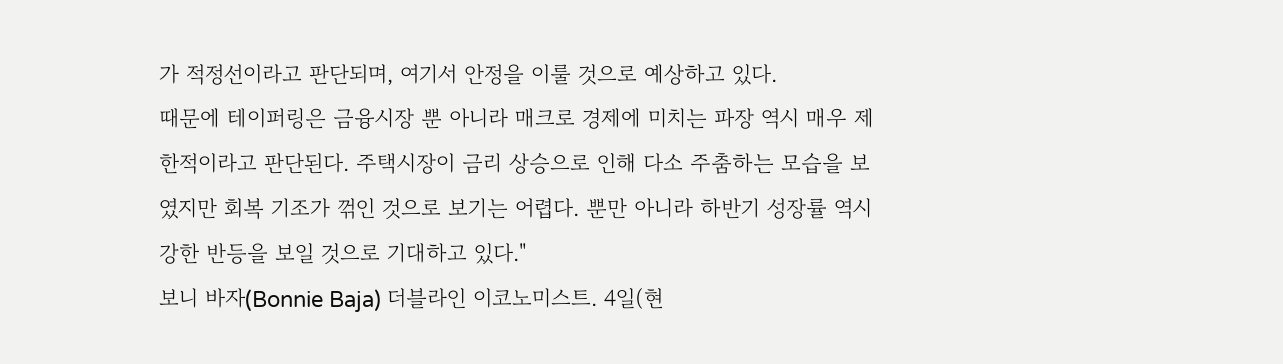가 적정선이라고 판단되며, 여기서 안정을 이룰 것으로 예상하고 있다.
때문에 테이퍼링은 금융시장 뿐 아니라 매크로 경제에 미치는 파장 역시 매우 제한적이라고 판단된다. 주택시장이 금리 상승으로 인해 다소 주춤하는 모습을 보였지만 회복 기조가 꺾인 것으로 보기는 어렵다. 뿐만 아니라 하반기 성장률 역시 강한 반등을 보일 것으로 기대하고 있다."
보니 바자(Bonnie Baja) 더블라인 이코노미스트. 4일(현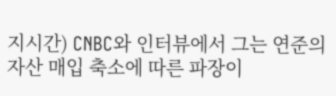지시간) CNBC와 인터뷰에서 그는 연준의 자산 매입 축소에 따른 파장이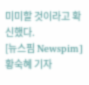미미할 것이라고 확신했다.
[뉴스핌 Newspim] 황숙혜 기자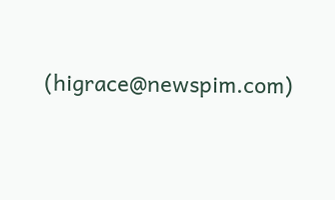(higrace@newspim.com)